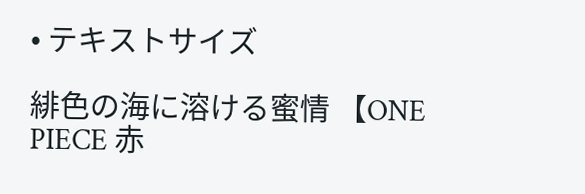• テキストサイズ

緋色の海に溶ける蜜情 【ONE PIECE 赤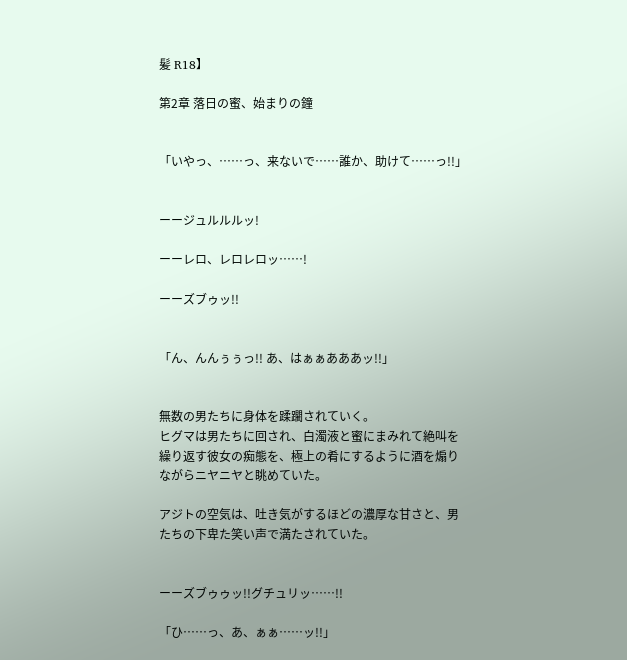髪 R18】

第2章 落日の蜜、始まりの鐘


「いやっ、……っ、来ないで……誰か、助けて……っ!!」


ーージュルルルッ!

ーーレロ、レロレロッ……!

ーーズブゥッ!!


「ん、んんぅぅっ!! あ、はぁぁあああッ!!」


無数の男たちに身体を蹂躙されていく。
ヒグマは男たちに回され、白濁液と蜜にまみれて絶叫を繰り返す彼女の痴態を、極上の肴にするように酒を煽りながらニヤニヤと眺めていた。

アジトの空気は、吐き気がするほどの濃厚な甘さと、男たちの下卑た笑い声で満たされていた。


ーーズブゥゥッ!!グチュリッ……!!

「ひ……っ、あ、ぁぁ……ッ!!」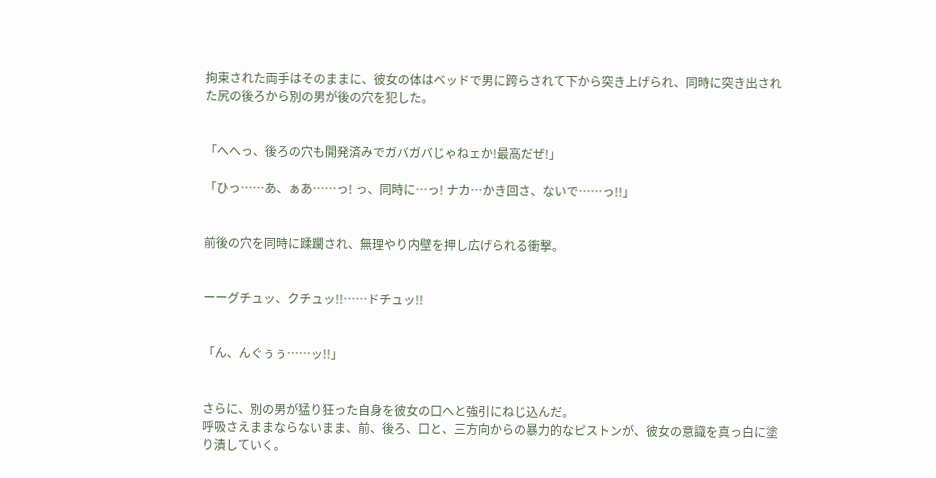拘束された両手はそのままに、彼女の体はベッドで男に跨らされて下から突き上げられ、同時に突き出された尻の後ろから別の男が後の穴を犯した。


「へへっ、後ろの穴も開発済みでガバガバじゃねェか!最高だぜ!」

「ひっ……あ、ぁあ……っ! っ、同時に…っ! ナカ…かき回さ、ないで……っ!!」


前後の穴を同時に蹂躙され、無理やり内壁を押し広げられる衝撃。


ーーグチュッ、クチュッ!!……ドチュッ!!


「ん、んぐぅぅ……ッ!!」


さらに、別の男が猛り狂った自身を彼女の口へと強引にねじ込んだ。
呼吸さえままならないまま、前、後ろ、口と、三方向からの暴力的なピストンが、彼女の意識を真っ白に塗り潰していく。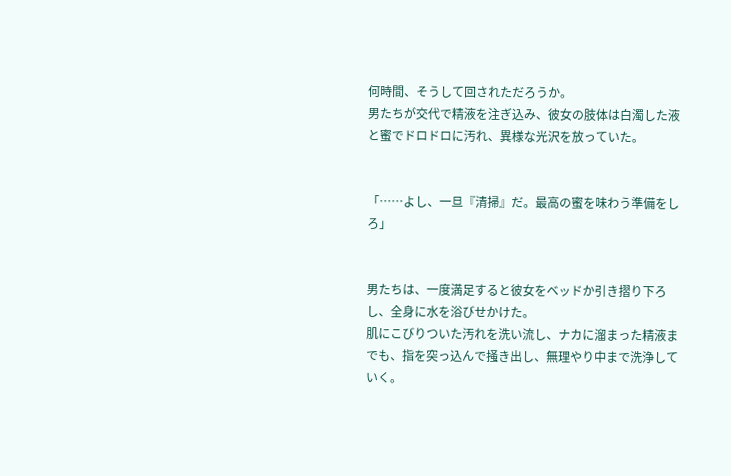何時間、そうして回されただろうか。
男たちが交代で精液を注ぎ込み、彼女の肢体は白濁した液と蜜でドロドロに汚れ、異様な光沢を放っていた。


「……よし、一旦『清掃』だ。最高の蜜を味わう準備をしろ」


男たちは、一度満足すると彼女をベッドか引き摺り下ろし、全身に水を浴びせかけた。
肌にこびりついた汚れを洗い流し、ナカに溜まった精液までも、指を突っ込んで掻き出し、無理やり中まで洗浄していく。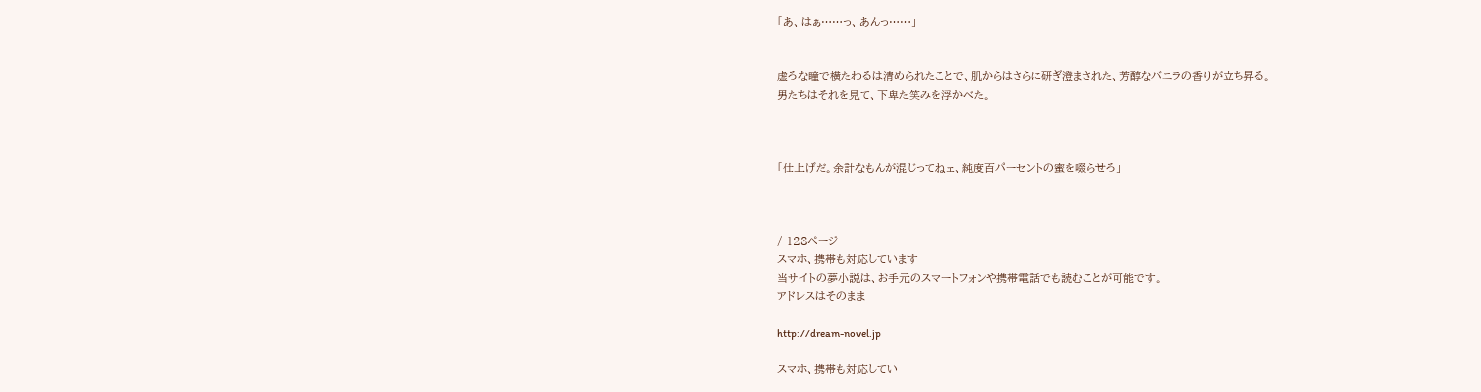「あ、はぁ……っ、あんっ……」


虚ろな瞳で横たわるは清められたことで、肌からはさらに研ぎ澄まされた、芳醇なバニラの香りが立ち昇る。
男たちはそれを見て、下卑た笑みを浮かべた。



「仕上げだ。余計なもんが混じってねェ、純度百パーセントの蜜を啜らせろ」



/ 128ページ
スマホ、携帯も対応しています
当サイトの夢小説は、お手元のスマートフォンや携帯電話でも読むことが可能です。
アドレスはそのまま

http://dream-novel.jp

スマホ、携帯も対応してい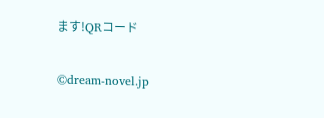ます!QRコード

©dream-novel.jp